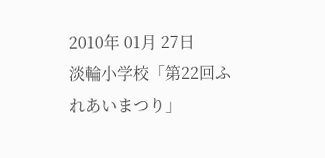2010年 01月 27日
淡輪小学校「第22回ふれあいまつり」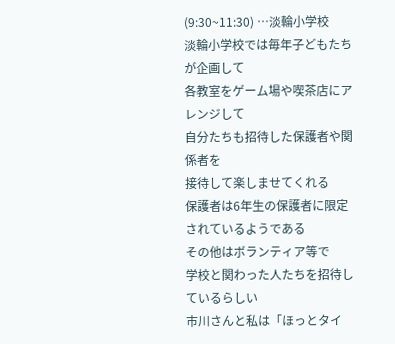(9:30~11:30) …淡輪小学校
淡輪小学校では毎年子どもたちが企画して
各教室をゲーム場や喫茶店にアレンジして
自分たちも招待した保護者や関係者を
接待して楽しませてくれる
保護者は6年生の保護者に限定されているようである
その他はボランティア等で
学校と関わった人たちを招待しているらしい
市川さんと私は「ほっとタイ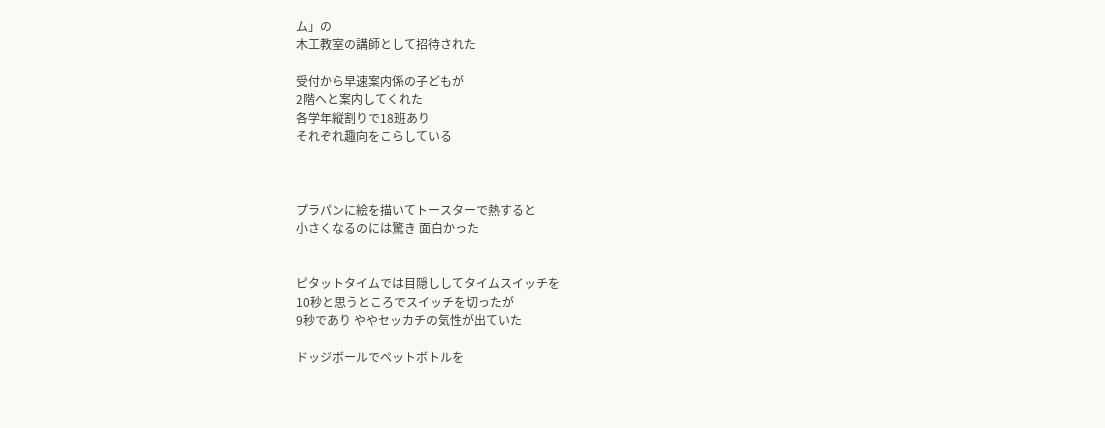ム」の
木工教室の講師として招待された

受付から早速案内係の子どもが
2階へと案内してくれた
各学年縦割りで18班あり
それぞれ趣向をこらしている



プラパンに絵を描いてトースターで熱すると
小さくなるのには驚き 面白かった


ピタットタイムでは目隠ししてタイムスイッチを
10秒と思うところでスイッチを切ったが
9秒であり ややセッカチの気性が出ていた

ドッジボールでペットボトルを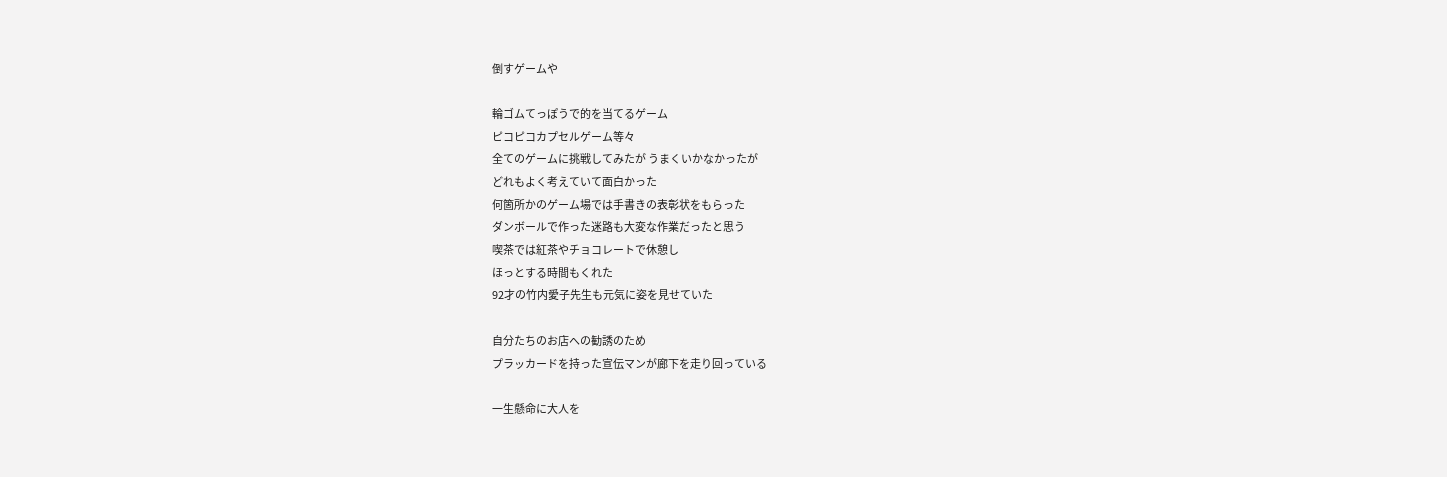倒すゲームや

輪ゴムてっぽうで的を当てるゲーム
ピコピコカプセルゲーム等々
全てのゲームに挑戦してみたが うまくいかなかったが
どれもよく考えていて面白かった
何箇所かのゲーム場では手書きの表彰状をもらった
ダンボールで作った迷路も大変な作業だったと思う
喫茶では紅茶やチョコレートで休憩し
ほっとする時間もくれた
92才の竹内愛子先生も元気に姿を見せていた

自分たちのお店への勧誘のため
プラッカードを持った宣伝マンが廊下を走り回っている

一生懸命に大人を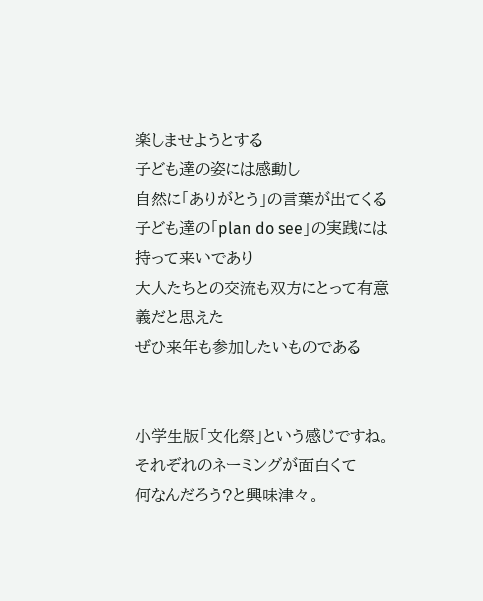楽しませようとする
子ども達の姿には感動し
自然に「ありがとう」の言葉が出てくる
子ども達の「plan do see」の実践には持って来いであり
大人たちとの交流も双方にとって有意義だと思えた
ぜひ来年も参加したいものである


小学生版「文化祭」という感じですね。
それぞれのネーミングが面白くて
何なんだろう?と興味津々。